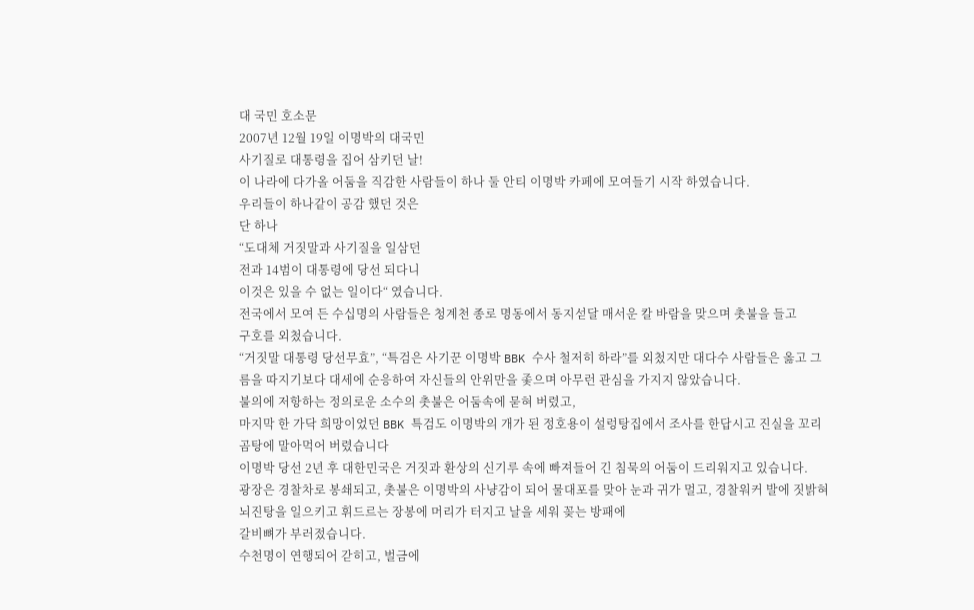대 국민 호소문
2007년 12월 19일 이명박의 대국민
사기질로 대통령을 집어 삼키던 날!
이 나라에 다가올 어둠을 직감한 사람들이 하나 둘 안티 이명박 카페에 모여들기 시작 하였습니다.
우리들이 하나같이 공감 했던 것은
단 하나
“도대체 거짓말과 사기질을 일삼던
전과 14범이 대통령에 당선 되다니
이것은 있을 수 없는 일이다“ 였습니다.
전국에서 모여 든 수십명의 사람들은 청계천 종로 명동에서 동지섣달 매서운 칼 바람을 맞으며 촛불을 들고
구호를 외첬습니다.
“거짓말 대통령 당선무효”, “특검은 사기꾼 이명박 BBK 수사 철저히 하라”를 외첬지만 대다수 사람들은 옳고 그름을 따지기보다 대세에 순응하여 자신들의 안위만을 좇으며 아무런 관심을 가지지 않았습니다.
불의에 저항하는 정의로운 소수의 촛불은 어둠속에 묻혀 버렸고,
마지막 한 가닥 희망이었던 BBK 특검도 이명박의 개가 된 정호용이 설렁탕집에서 조사를 한답시고 진실을 꼬리 곰탕에 말아먹어 버렸습니다
이명박 당선 2년 후 대한민국은 거짓과 환상의 신기루 속에 빠져들어 긴 침묵의 어둠이 드리워지고 있습니다.
광장은 경찰차로 봉쇄되고, 촛불은 이명박의 사냥감이 되어 물대포를 맞아 눈과 귀가 멀고, 경찰워커 발에 짓밝혀
뇌진탕을 일으키고 휘드르는 장봉에 머리가 터지고 날을 세워 꽂는 방패에
갈비뼈가 부러젔습니다.
수천명이 연행되어 갇히고, 벌금에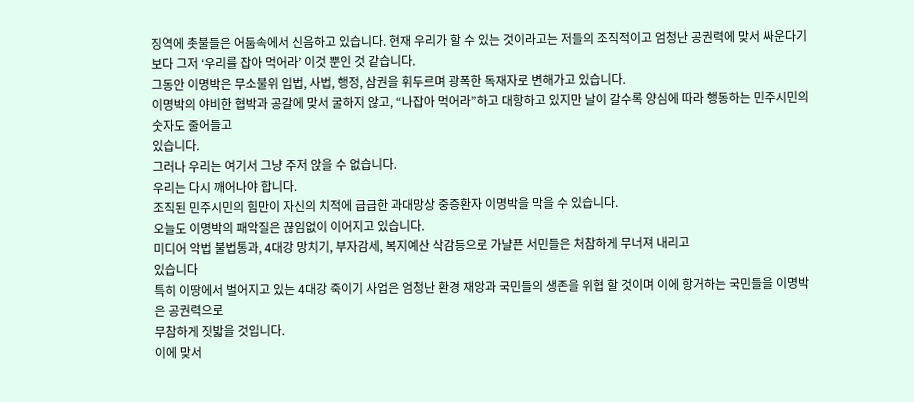징역에 촛불들은 어둠속에서 신음하고 있습니다. 현재 우리가 할 수 있는 것이라고는 저들의 조직적이고 엄청난 공권력에 맞서 싸운다기보다 그저 ‘우리를 잡아 먹어라’ 이것 뿐인 것 같습니다.
그동안 이명박은 무소불위 입법, 사법, 행정, 삼권을 휘두르며 광폭한 독재자로 변해가고 있습니다.
이명박의 야비한 협박과 공갈에 맞서 굴하지 않고, “나잡아 먹어라”하고 대항하고 있지만 날이 갈수록 양심에 따라 행동하는 민주시민의 숫자도 줄어들고
있습니다.
그러나 우리는 여기서 그냥 주저 앉을 수 없습니다.
우리는 다시 깨어나야 합니다.
조직된 민주시민의 힘만이 자신의 치적에 급급한 과대망상 중증환자 이명박을 막을 수 있습니다.
오늘도 이명박의 패악질은 끊임없이 이어지고 있습니다.
미디어 악법 불법통과, 4대강 망치기, 부자감세, 복지예산 삭감등으로 가냘픈 서민들은 처참하게 무너져 내리고
있습니다
특히 이땅에서 벌어지고 있는 4대강 죽이기 사업은 엄청난 환경 재앙과 국민들의 생존을 위협 할 것이며 이에 항거하는 국민들을 이명박은 공권력으로
무참하게 짓밟을 것입니다.
이에 맞서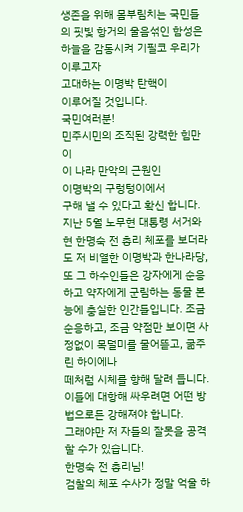생존을 위해 몸부림치는 국민들의 핏빛 항거의 울음섞인 함성은 하늘을 감동시켜 기필코 우리가 이루고자
고대하는 이명박 탄핵이
이루어질 것입니다.
국민여러분!
민주시민의 조직된 강력한 힘만이
이 나라 만악의 근원인
이명박의 구렁텅이에서
구해 낼 수 있다고 확신 합니다.
지난 5월 노무현 대통령 서거와 현 한명숙 전 총리 체포를 보더라도 저 비열한 이명박과 한나라당, 또 그 하수인들은 강자에게 순응하고 약자에게 군림하는 동물 본능에 충실한 인간들입니다. 조금 순응하고, 조금 약점만 보이면 사정없이 목덜미를 물어뜯고, 굶주린 하이에나
떼처럼 시체를 향해 달려 듭니다.
이들에 대항해 싸우려면 어떤 방법으로든 강해져야 합니다.
그래야만 저 자들의 잘못을 공격 할 수가 있습니다.
한명숙 전 총리님!
검찰의 체포 수사가 정말 억울 하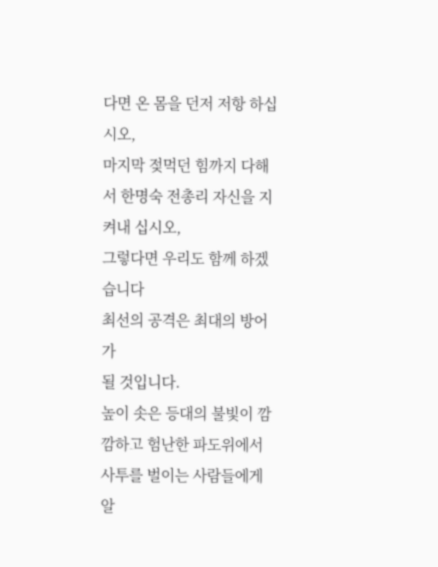다면 온 몸을 던저 저항 하십시오,
마지막 젖먹던 힘까지 다해서 한명숙 전총리 자신을 지켜내 십시오,
그렇다면 우리도 함께 하겠습니다
최선의 공격은 최대의 방어가
될 것입니다.
높이 솟은 등대의 불빛이 깜깜하고 험난한 파도위에서 사투를 벌이는 사람들에게 알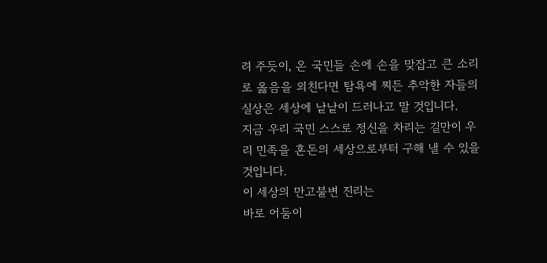려 주듯이, 온 국민들 손에 손을 맞잡고 큰 소리로 옳음을 외친다면 탐욕에 찌든 추악한 자들의 실상은 세상에 낱낱이 드러나고 말 것입니다.
지금 우리 국민 스스로 정신을 차리는 길만이 우리 민족을 혼돈의 세상으로부터 구해 낼 수 있을 것입니다.
이 세상의 만고불변 진리는
바로 어둠이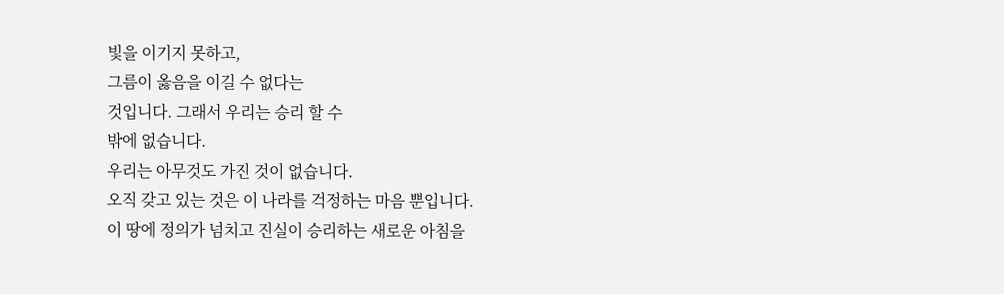빛을 이기지 못하고,
그름이 옳음을 이길 수 없다는
것입니다. 그래서 우리는 승리 할 수
밖에 없습니다.
우리는 아무것도 가진 것이 없습니다.
오직 갖고 있는 것은 이 나라를 걱정하는 마음 뿐입니다.
이 땅에 정의가 넘치고 진실이 승리하는 새로운 아침을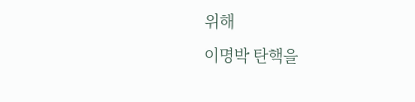위해
이명박 탄핵을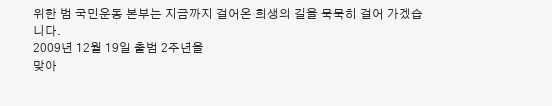위한 범 국민운동 본부는 지금까지 걸어온 희생의 길을 묵묵히 걸어 가겠습니다.
2009년 12월 19일 출범 2주년을
맞아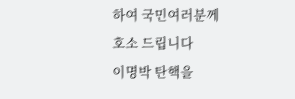하여 국민여러분께 호소 드립니다
이명박 탄핵을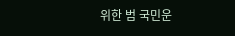위한 범 국민운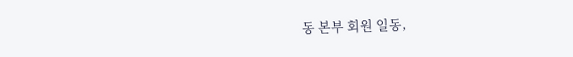동 본부 회원 일동,